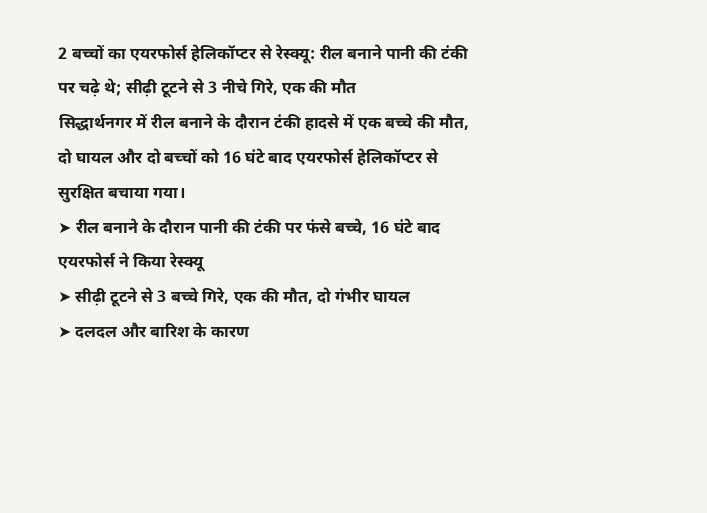2 बच्चों का एयरफोर्स हेलिकॉप्टर से रेस्क्यू: रील बनाने पानी की टंकी पर चढ़े थे; सीढ़ी टूटने से 3 नीचे गिरे, एक की मौत
सिद्धार्थनगर में रील बनाने के दौरान टंकी हादसे में एक बच्चे की मौत, दो घायल और दो बच्चों को 16 घंटे बाद एयरफोर्स हेलिकॉप्टर से सुरक्षित बचाया गया।
➤ रील बनाने के दौरान पानी की टंकी पर फंसे बच्चे, 16 घंटे बाद एयरफोर्स ने किया रेस्क्यू
➤ सीढ़ी टूटने से 3 बच्चे गिरे, एक की मौत, दो गंभीर घायल
➤ दलदल और बारिश के कारण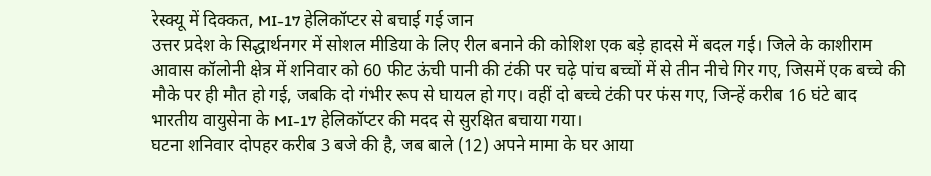रेस्क्यू में दिक्कत, MI-17 हेलिकॉप्टर से बचाई गई जान
उत्तर प्रदेश के सिद्धार्थनगर में सोशल मीडिया के लिए रील बनाने की कोशिश एक बड़े हादसे में बदल गई। जिले के काशीराम आवास कॉलोनी क्षेत्र में शनिवार को 60 फीट ऊंची पानी की टंकी पर चढ़े पांच बच्चों में से तीन नीचे गिर गए, जिसमें एक बच्चे की मौके पर ही मौत हो गई, जबकि दो गंभीर रूप से घायल हो गए। वहीं दो बच्चे टंकी पर फंस गए, जिन्हें करीब 16 घंटे बाद भारतीय वायुसेना के MI-17 हेलिकॉप्टर की मदद से सुरक्षित बचाया गया।
घटना शनिवार दोपहर करीब 3 बजे की है, जब बाले (12) अपने मामा के घर आया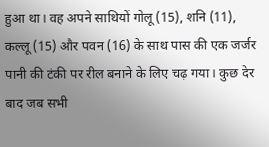हुआ था। वह अपने साथियों गोलू (15), शनि (11), कल्लू (15) और पवन (16) के साथ पास की एक जर्जर पानी की टंकी पर रील बनाने के लिए चढ़ गया। कुछ देर बाद जब सभी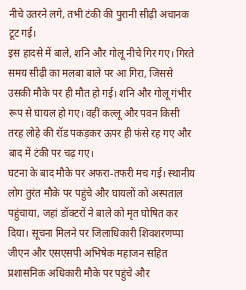नीचे उतरने लगे, तभी टंकी की पुरानी सीढ़ी अचानक टूट गई।
इस हादसे में बाले, शनि और गोलू नीचे गिर गए। गिरते समय सीढ़ी का मलबा बाले पर आ गिरा, जिससे उसकी मौके पर ही मौत हो गई। शनि और गोलू गंभीर रूप से घायल हो गए। वहीं कल्लू और पवन किसी तरह लोहे की रॉड पकड़कर ऊपर ही फंसे रह गए और बाद में टंकी पर चढ़ गए।
घटना के बाद मौके पर अफरा-तफरी मच गई। स्थानीय लोग तुरंत मौके पर पहुंचे और घायलों को अस्पताल पहुंचाया, जहां डॉक्टरों ने बाले को मृत घोषित कर दिया। सूचना मिलने पर जिलाधिकारी शिवशरणप्पा जीएन और एसएसपी अभिषेक महाजन सहित प्रशासनिक अधिकारी मौके पर पहुंचे और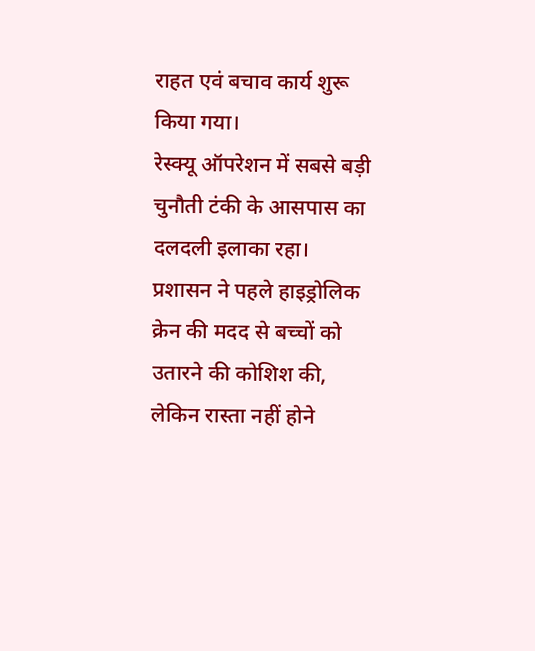राहत एवं बचाव कार्य शुरू किया गया।
रेस्क्यू ऑपरेशन में सबसे बड़ी चुनौती टंकी के आसपास का दलदली इलाका रहा। प्रशासन ने पहले हाइड्रोलिक क्रेन की मदद से बच्चों को उतारने की कोशिश की, लेकिन रास्ता नहीं होने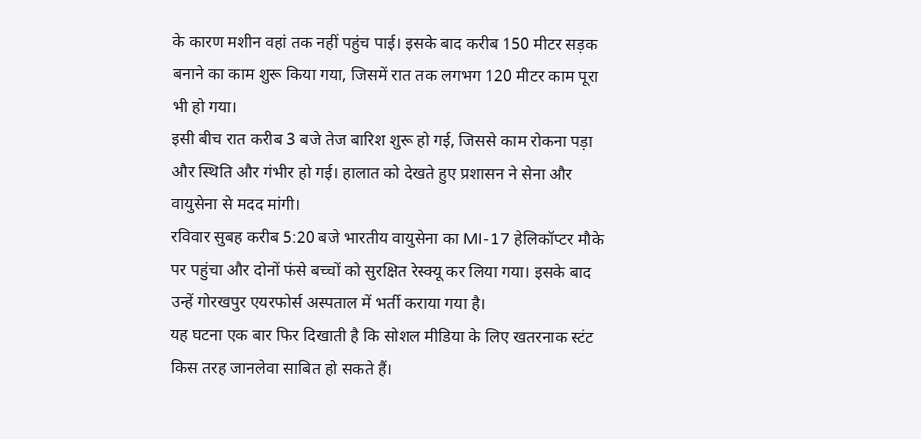के कारण मशीन वहां तक नहीं पहुंच पाई। इसके बाद करीब 150 मीटर सड़क बनाने का काम शुरू किया गया, जिसमें रात तक लगभग 120 मीटर काम पूरा भी हो गया।
इसी बीच रात करीब 3 बजे तेज बारिश शुरू हो गई, जिससे काम रोकना पड़ा और स्थिति और गंभीर हो गई। हालात को देखते हुए प्रशासन ने सेना और वायुसेना से मदद मांगी।
रविवार सुबह करीब 5:20 बजे भारतीय वायुसेना का MI-17 हेलिकॉप्टर मौके पर पहुंचा और दोनों फंसे बच्चों को सुरक्षित रेस्क्यू कर लिया गया। इसके बाद उन्हें गोरखपुर एयरफोर्स अस्पताल में भर्ती कराया गया है।
यह घटना एक बार फिर दिखाती है कि सोशल मीडिया के लिए खतरनाक स्टंट किस तरह जानलेवा साबित हो सकते हैं।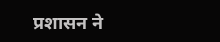प्रशासन ने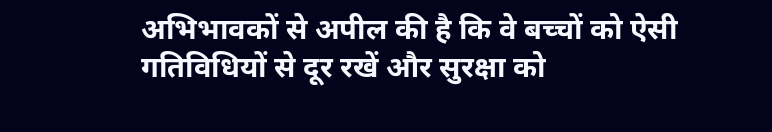अभिभावकों से अपील की है कि वे बच्चों को ऐसी गतिविधियों से दूर रखें और सुरक्षा को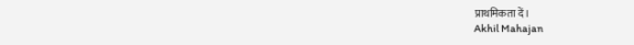प्राथमिकता दें।
Akhil Mahajan